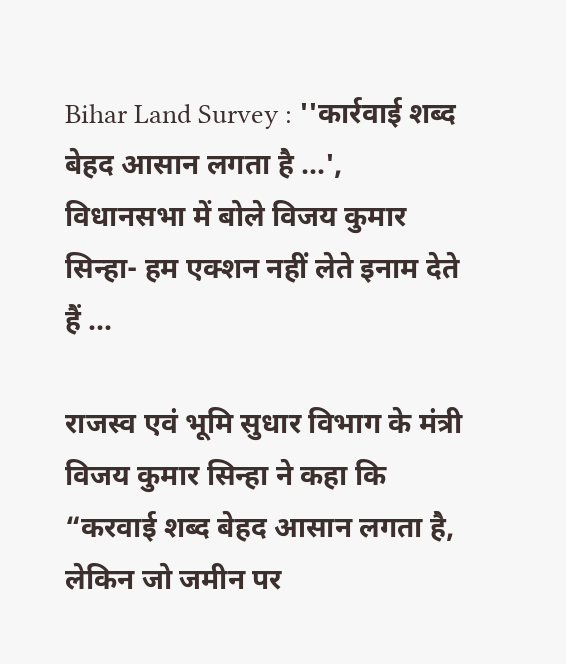Bihar Land Survey : ''कार्रवाई शब्द बेहद आसान लगता है ...', विधानसभा में बोले विजय कुमार सिन्हा- हम एक्शन नहीं लेते इनाम देते हैं ...

राजस्व एवं भूमि सुधार विभाग के मंत्री विजय कुमार सिन्हा ने कहा कि “करवाई शब्द बेहद आसान लगता है, लेकिन जो जमीन पर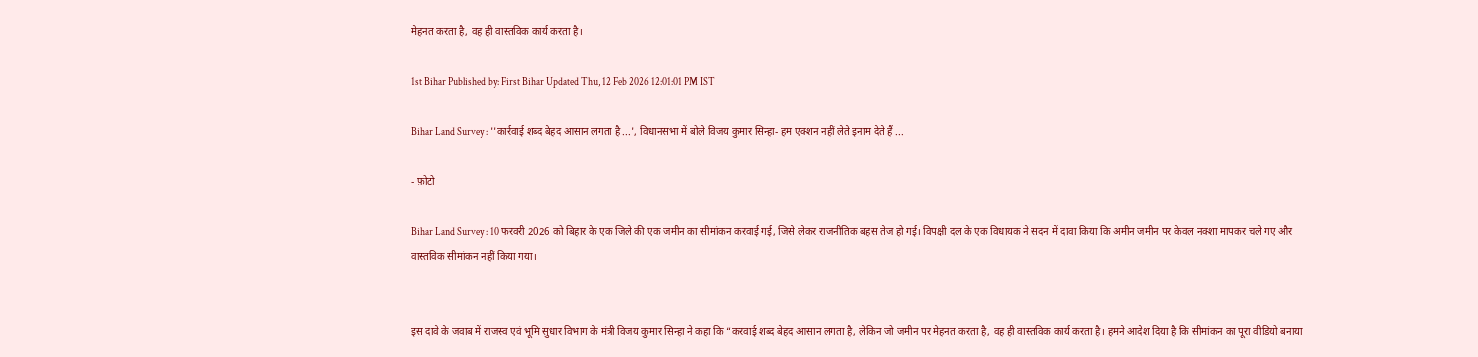मेहनत करता है, वह ही वास्तविक कार्य करता है।

1st Bihar Published by: First Bihar Updated Thu, 12 Feb 2026 12:01:01 PM IST

Bihar Land Survey : ''कार्रवाई शब्द बेहद आसान लगता है ...', विधानसभा में बोले विजय कुमार सिन्हा- हम एक्शन नहीं लेते इनाम देते हैं ...

- फ़ोटो

Bihar Land Survey : 10 फरवरी 2026 को बिहार के एक जिले की एक जमीन का सीमांकन करवाई गई, जिसे लेकर राजनीतिक बहस तेज हो गई। विपक्षी दल के एक विधायक ने सदन में दावा किया कि अमीन जमीन पर केवल नक्शा मापकर चले गए और वास्तविक सीमांकन नहीं किया गया।


इस दावे के जवाब में राजस्व एवं भूमि सुधार विभाग के मंत्री विजय कुमार सिन्हा ने कहा कि “करवाई शब्द बेहद आसान लगता है, लेकिन जो जमीन पर मेहनत करता है, वह ही वास्तविक कार्य करता है। हमने आदेश दिया है कि सीमांकन का पूरा वीडियो बनाया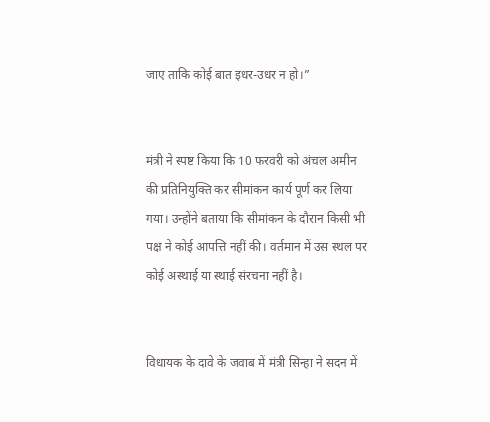जाए ताकि कोई बात इधर-उधर न हो।”


मंत्री ने स्पष्ट किया कि 10 फरवरी को अंचल अमीन की प्रतिनियुक्ति कर सीमांकन कार्य पूर्ण कर लिया गया। उन्होंने बताया कि सीमांकन के दौरान किसी भी पक्ष ने कोई आपत्ति नहीं की। वर्तमान में उस स्थल पर कोई अस्थाई या स्थाई संरचना नहीं है।


विधायक के दावे के जवाब में मंत्री सिन्हा ने सदन में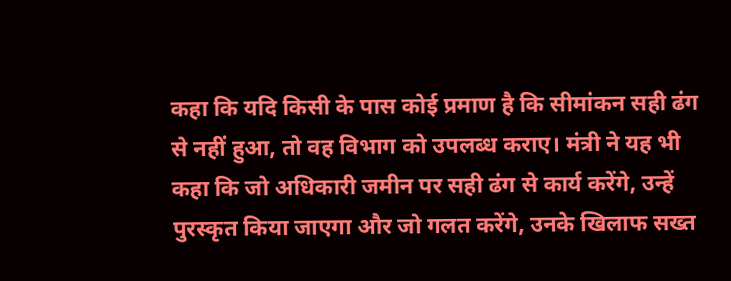कहा कि यदि किसी के पास कोई प्रमाण है कि सीमांकन सही ढंग से नहीं हुआ, तो वह विभाग को उपलब्ध कराए। मंत्री ने यह भी कहा कि जो अधिकारी जमीन पर सही ढंग से कार्य करेंगे, उन्हें पुरस्कृत किया जाएगा और जो गलत करेंगे, उनके खिलाफ सख्त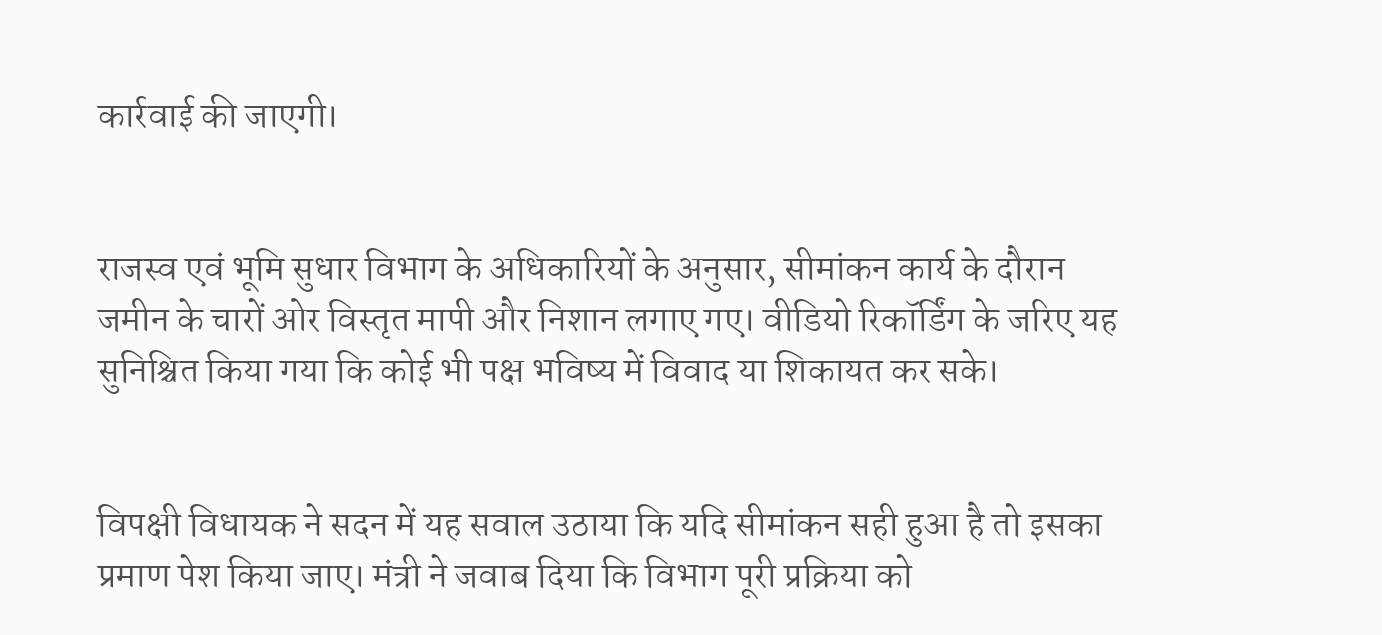कार्रवाई की जाएगी।


राजस्व एवं भूमि सुधार विभाग के अधिकारियों के अनुसार, सीमांकन कार्य के दौरान जमीन के चारों ओर विस्तृत मापी और निशान लगाए गए। वीडियो रिकॉर्डिंग के जरिए यह सुनिश्चित किया गया कि कोई भी पक्ष भविष्य में विवाद या शिकायत कर सके।


विपक्षी विधायक ने सदन में यह सवाल उठाया कि यदि सीमांकन सही हुआ है तो इसका प्रमाण पेश किया जाए। मंत्री ने जवाब दिया कि विभाग पूरी प्रक्रिया को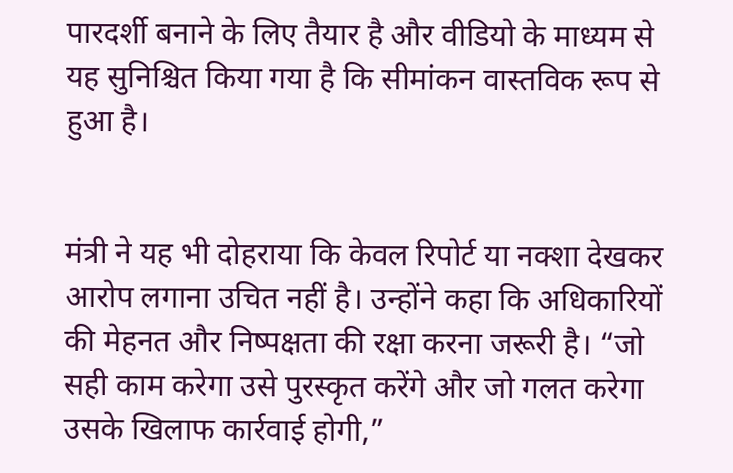पारदर्शी बनाने के लिए तैयार है और वीडियो के माध्यम से यह सुनिश्चित किया गया है कि सीमांकन वास्तविक रूप से हुआ है।


मंत्री ने यह भी दोहराया कि केवल रिपोर्ट या नक्शा देखकर आरोप लगाना उचित नहीं है। उन्होंने कहा कि अधिकारियों की मेहनत और निष्पक्षता की रक्षा करना जरूरी है। “जो सही काम करेगा उसे पुरस्कृत करेंगे और जो गलत करेगा उसके खिलाफ कार्रवाई होगी,”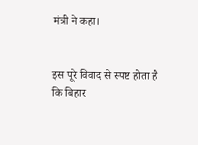मंत्री ने कहा।


इस पूरे विवाद से स्पष्ट होता है कि बिहार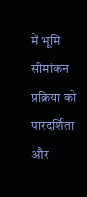में भूमि सीमांकन प्रक्रिया को पारदर्शिता और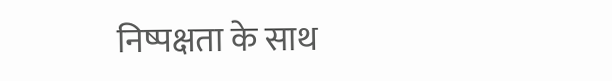निष्पक्षता के साथ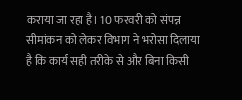कराया जा रहा है। 10 फरवरी को संपन्न सीमांकन को लेकर विभाग ने भरोसा दिलाया है कि कार्य सही तरीके से और बिना किसी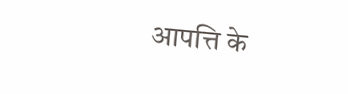आपत्ति के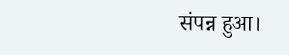संपन्न हुआ।